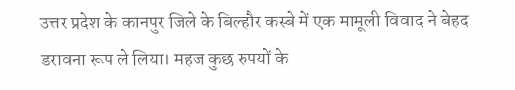उत्तर प्रदेश के कानपुर जिले के बिल्हौर कस्बे में एक मामूली विवाद ने बेहद डरावना रूप ले लिया। महज कुछ रुपयों के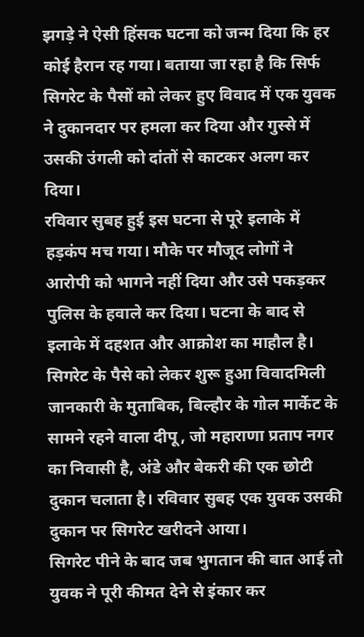झगड़े ने ऐसी हिंसक घटना को जन्म दिया कि हर कोई हैरान रह गया। बताया जा रहा है कि सिर्फ सिगरेट के पैसों को लेकर हुए विवाद में एक युवक ने दुकानदार पर हमला कर दिया और गुस्से में उसकी उंगली को दांतों से काटकर अलग कर दिया।
रविवार सुबह हुई इस घटना से पूरे इलाके में हड़कंप मच गया। मौके पर मौजूद लोगों ने आरोपी को भागने नहीं दिया और उसे पकड़कर पुलिस के हवाले कर दिया। घटना के बाद से इलाके में दहशत और आक्रोश का माहौल है।
सिगरेट के पैसे को लेकर शुरू हुआ विवादमिली जानकारी के मुताबिक, बिल्हौर के गोल मार्केट के सामने रहने वाला दीपू, जो महाराणा प्रताप नगर का निवासी है, अंडे और बेकरी की एक छोटी दुकान चलाता है। रविवार सुबह एक युवक उसकी दुकान पर सिगरेट खरीदने आया।
सिगरेट पीने के बाद जब भुगतान की बात आई तो युवक ने पूरी कीमत देने से इंकार कर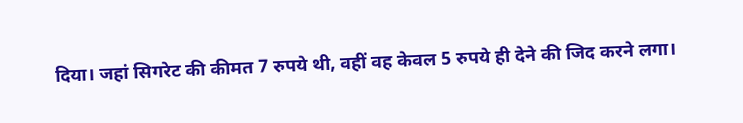दिया। जहां सिगरेट की कीमत 7 रुपये थी, वहीं वह केवल 5 रुपये ही देने की जिद करने लगा।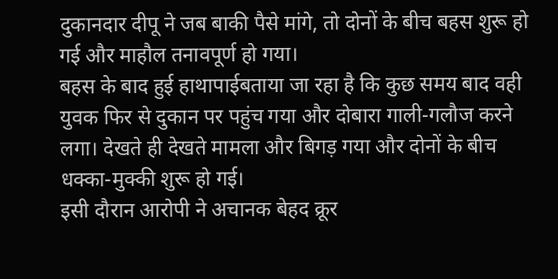दुकानदार दीपू ने जब बाकी पैसे मांगे, तो दोनों के बीच बहस शुरू हो गई और माहौल तनावपूर्ण हो गया।
बहस के बाद हुई हाथापाईबताया जा रहा है कि कुछ समय बाद वही युवक फिर से दुकान पर पहुंच गया और दोबारा गाली-गलौज करने लगा। देखते ही देखते मामला और बिगड़ गया और दोनों के बीच धक्का-मुक्की शुरू हो गई।
इसी दौरान आरोपी ने अचानक बेहद क्रूर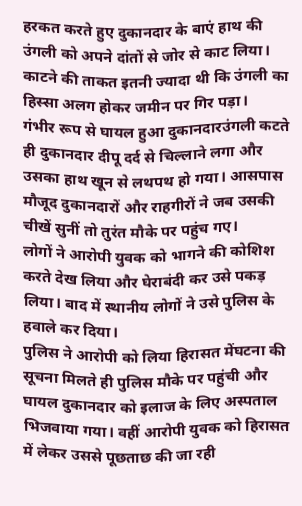हरकत करते हुए दुकानदार के बाएं हाथ की उंगली को अपने दांतों से जोर से काट लिया। काटने की ताकत इतनी ज्यादा थी कि उंगली का हिस्सा अलग होकर जमीन पर गिर पड़ा।
गंभीर रूप से घायल हुआ दुकानदारउंगली कटते ही दुकानदार दीपू दर्द से चिल्लाने लगा और उसका हाथ खून से लथपथ हो गया। आसपास मौजूद दुकानदारों और राहगीरों ने जब उसकी चीखें सुनीं तो तुरंत मौके पर पहुंच गए।
लोगों ने आरोपी युवक को भागने की कोशिश करते देख लिया और घेराबंदी कर उसे पकड़ लिया। बाद में स्थानीय लोगों ने उसे पुलिस के हवाले कर दिया।
पुलिस ने आरोपी को लिया हिरासत मेंघटना की सूचना मिलते ही पुलिस मौके पर पहुंची और घायल दुकानदार को इलाज के लिए अस्पताल भिजवाया गया। वहीं आरोपी युवक को हिरासत में लेकर उससे पूछताछ की जा रही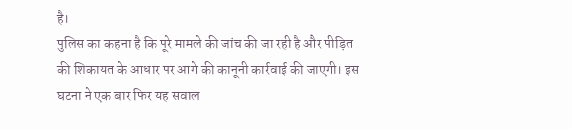है।
पुलिस का कहना है कि पूरे मामले की जांच की जा रही है और पीड़ित की शिकायत के आधार पर आगे की कानूनी कार्रवाई की जाएगी। इस घटना ने एक बार फिर यह सवाल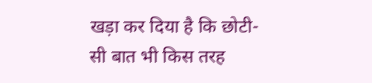खड़ा कर दिया है कि छोटी-सी बात भी किस तरह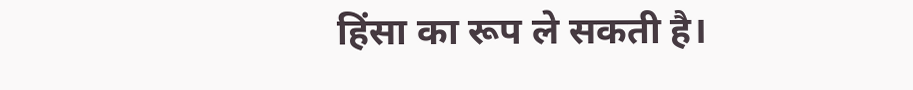हिंसा का रूप ले सकती है।